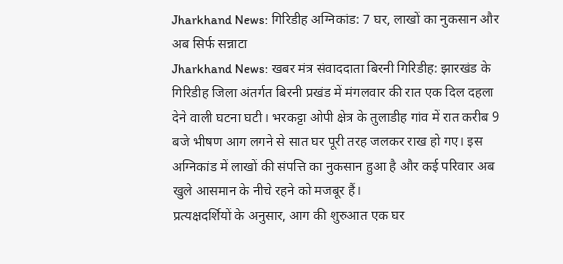Jharkhand News: गिरिडीह अग्निकांड: 7 घर, लाखों का नुकसान और अब सिर्फ सन्नाटा
Jharkhand News: खबर मंत्र संवाददाता बिरनी गिरिडीह: झारखंड के गिरिडीह जिला अंतर्गत बिरनी प्रखंड में मंगलवार की रात एक दिल दहला देने वाली घटना घटी। भरकट्टा ओपी क्षेत्र के तुलाडीह गांव में रात करीब 9 बजे भीषण आग लगने से सात घर पूरी तरह जलकर राख हो गए। इस अग्निकांड में लाखों की संपत्ति का नुकसान हुआ है और कई परिवार अब खुले आसमान के नीचे रहने को मजबूर हैं।
प्रत्यक्षदर्शियों के अनुसार, आग की शुरुआत एक घर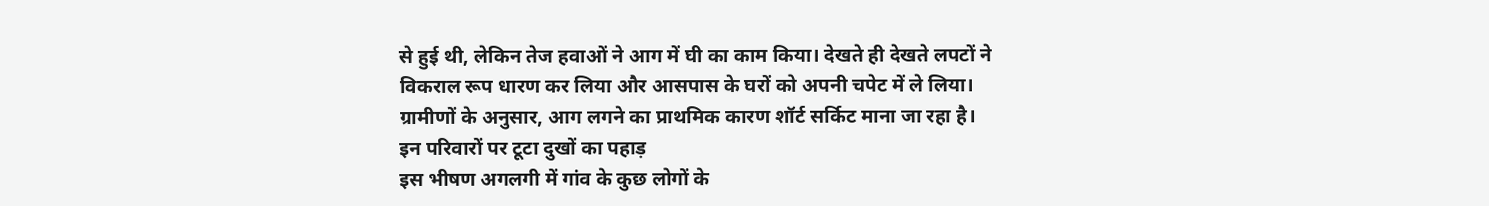से हुई थी, लेकिन तेज हवाओं ने आग में घी का काम किया। देखते ही देखते लपटों ने विकराल रूप धारण कर लिया और आसपास के घरों को अपनी चपेट में ले लिया। ग्रामीणों के अनुसार, आग लगने का प्राथमिक कारण शॉर्ट सर्किट माना जा रहा है।
इन परिवारों पर टूटा दुखों का पहाड़
इस भीषण अगलगी में गांव के कुछ लोगों के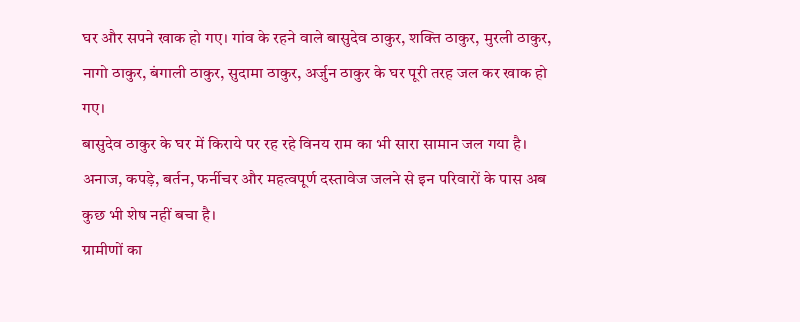घर और सपने खाक हो गए। गांव के रहने वाले बासुदेव ठाकुर, शक्ति ठाकुर, मुरली ठाकुर, नागो ठाकुर, बंगाली ठाकुर, सुदामा ठाकुर, अर्जुन ठाकुर के घर पूरी तरह जल कर खाक हो गए।
बासुदेव ठाकुर के घर में किराये पर रह रहे विनय राम का भी सारा सामान जल गया है। अनाज, कपड़े, बर्तन, फर्नीचर और महत्वपूर्ण दस्तावेज जलने से इन परिवारों के पास अब कुछ भी शेष नहीं बचा है।
ग्रामीणों का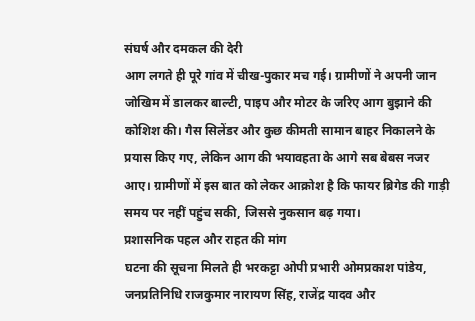संघर्ष और दमकल की देरी
आग लगते ही पूरे गांव में चीख-पुकार मच गई। ग्रामीणों ने अपनी जान जोखिम में डालकर बाल्टी, पाइप और मोटर के जरिए आग बुझाने की कोशिश की। गैस सिलेंडर और कुछ कीमती सामान बाहर निकालने के प्रयास किए गए, लेकिन आग की भयावहता के आगे सब बेबस नजर आए। ग्रामीणों में इस बात को लेकर आक्रोश है कि फायर ब्रिगेड की गाड़ी समय पर नहीं पहुंच सकी, जिससे नुकसान बढ़ गया।
प्रशासनिक पहल और राहत की मांग
घटना की सूचना मिलते ही भरकट्टा ओपी प्रभारी ओमप्रकाश पांडेय, जनप्रतिनिधि राजकुमार नारायण सिंह, राजेंद्र यादव और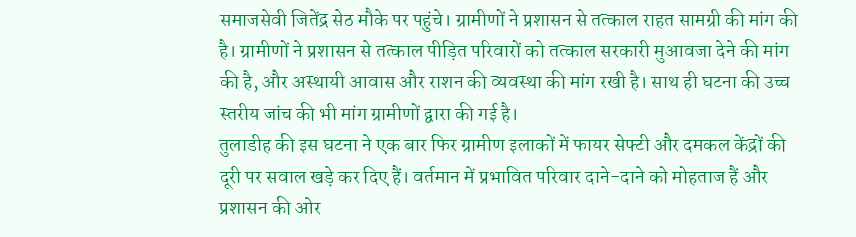समाजसेवी जितेंद्र सेठ मौके पर पहुंचे। ग्रामीणों ने प्रशासन से तत्काल राहत सामग्री की मांग की है। ग्रामीणों ने प्रशासन से तत्काल पीड़ित परिवारों को तत्काल सरकारी मुआवजा देने की मांग की है, और अस्थायी आवास और राशन की व्यवस्था की मांग रखी है। साथ ही घटना की उच्च स्तरीय जांच की भी मांग ग्रामीणों द्वारा की गई है।
तुलाडीह की इस घटना ने एक बार फिर ग्रामीण इलाकों में फायर सेफ्टी और दमकल केंद्रों की दूरी पर सवाल खड़े कर दिए हैं। वर्तमान में प्रभावित परिवार दाने-दाने को मोहताज हैं और प्रशासन की ओर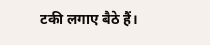टकी लगाए बैठे हैं।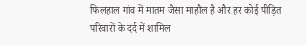फिलहाल गांव में मातम जैसा माहौल है और हर कोई पीड़ित परिवारों के दर्द में शामिल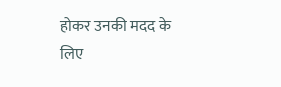होकर उनकी मदद के लिए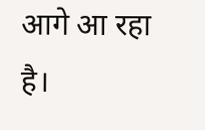आगे आ रहा है।